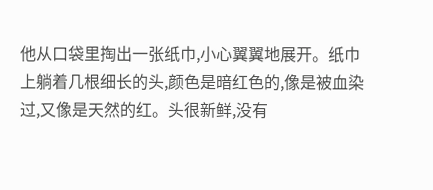他从口袋里掏出一张纸巾,小心翼翼地展开。纸巾上躺着几根细长的头,颜色是暗红色的,像是被血染过,又像是天然的红。头很新鲜,没有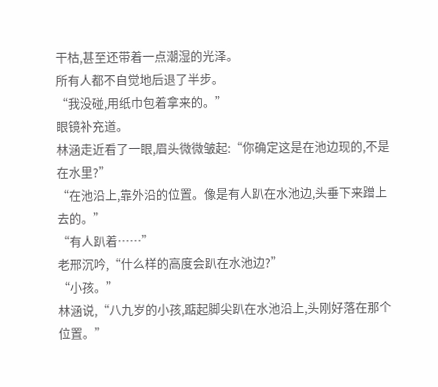干枯,甚至还带着一点潮湿的光泽。
所有人都不自觉地后退了半步。
“我没碰,用纸巾包着拿来的。”
眼镜补充道。
林涵走近看了一眼,眉头微微皱起:“你确定这是在池边现的,不是在水里?”
“在池沿上,靠外沿的位置。像是有人趴在水池边,头垂下来蹭上去的。”
“有人趴着……”
老邢沉吟,“什么样的高度会趴在水池边?”
“小孩。”
林涵说,“八九岁的小孩,踮起脚尖趴在水池沿上,头刚好落在那个位置。”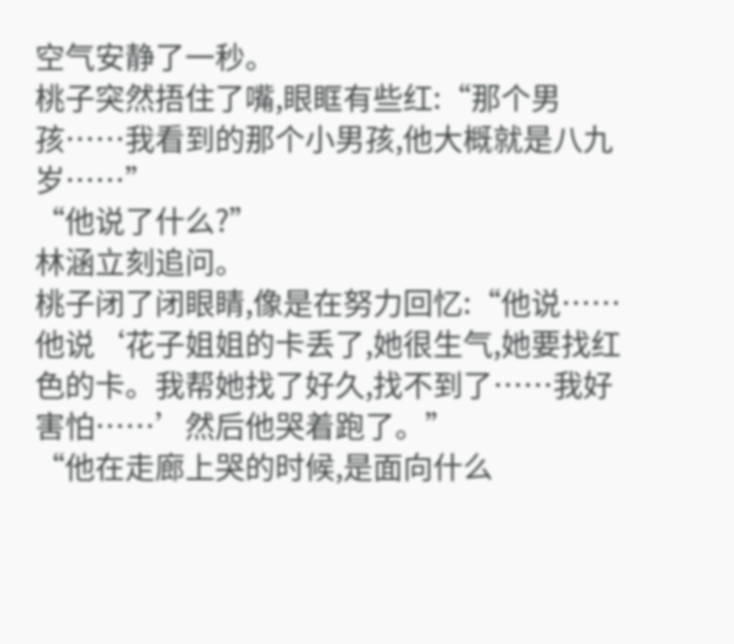空气安静了一秒。
桃子突然捂住了嘴,眼眶有些红:“那个男孩……我看到的那个小男孩,他大概就是八九岁……”
“他说了什么?”
林涵立刻追问。
桃子闭了闭眼睛,像是在努力回忆:“他说……他说‘花子姐姐的卡丢了,她很生气,她要找红色的卡。我帮她找了好久,找不到了……我好害怕……’然后他哭着跑了。”
“他在走廊上哭的时候,是面向什么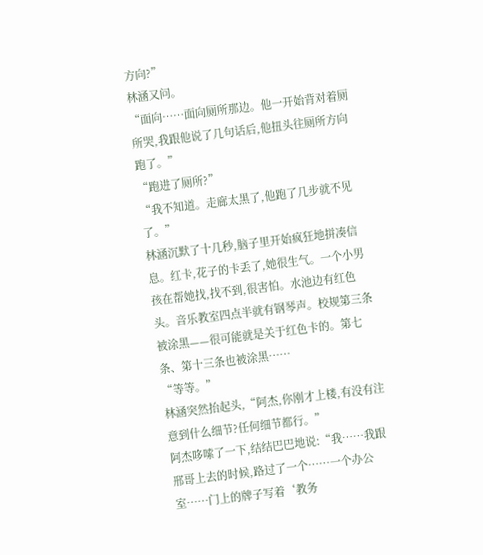方向?”
林涵又问。
“面向……面向厕所那边。他一开始背对着厕所哭,我跟他说了几句话后,他扭头往厕所方向跑了。”
“跑进了厕所?”
“我不知道。走廊太黑了,他跑了几步就不见了。”
林涵沉默了十几秒,脑子里开始疯狂地拼凑信息。红卡,花子的卡丢了,她很生气。一个小男孩在帮她找,找不到,很害怕。水池边有红色头。音乐教室四点半就有钢琴声。校规第三条被涂黑——很可能就是关于红色卡的。第七条、第十三条也被涂黑……
“等等。”
林涵突然抬起头,“阿杰,你刚才上楼,有没有注意到什么细节?任何细节都行。”
阿杰哆嗦了一下,结结巴巴地说:“我……我跟邢哥上去的时候,路过了一个……一个办公室……门上的牌子写着‘教务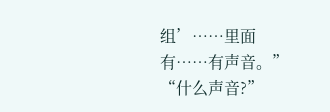组’……里面有……有声音。”
“什么声音?”